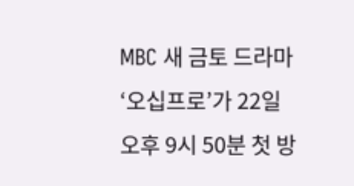MBC 새 금토 드라마 ‘오십프로’가 22일 오후 9시 50분 첫 방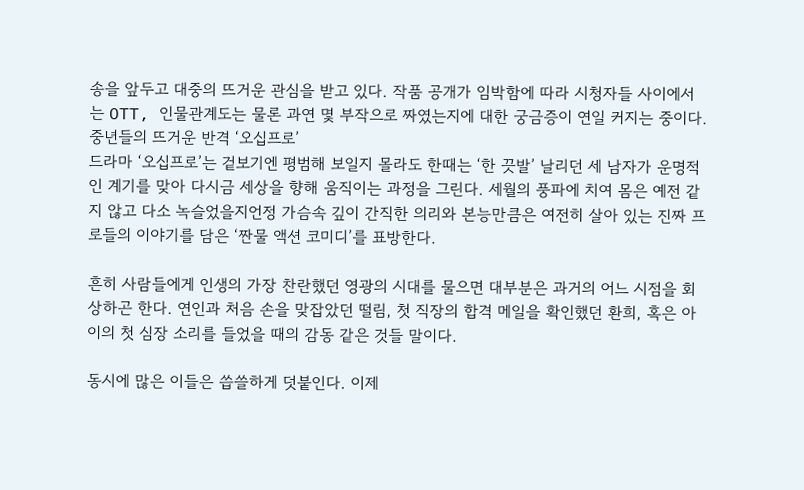송을 앞두고 대중의 뜨거운 관심을 받고 있다. 작품 공개가 임박함에 따라 시청자들 사이에서는 OTT, 인물관계도는 물론 과연 몇 부작으로 짜였는지에 대한 궁금증이 연일 커지는 중이다.
중년들의 뜨거운 반격 ‘오십프로’
드라마 ‘오십프로’는 겉보기엔 평범해 보일지 몰라도 한때는 ‘한 끗발’ 날리던 세 남자가 운명적인 계기를 맞아 다시금 세상을 향해 움직이는 과정을 그린다. 세월의 풍파에 치여 몸은 예전 같지 않고 다소 녹슬었을지언정 가슴속 깊이 간직한 의리와 본능만큼은 여전히 살아 있는 진짜 프로들의 이야기를 담은 ‘짠물 액션 코미디’를 표방한다.

흔히 사람들에게 인생의 가장 찬란했던 영광의 시대를 물으면 대부분은 과거의 어느 시점을 회상하곤 한다. 연인과 처음 손을 맞잡았던 떨림, 첫 직장의 합격 메일을 확인했던 환희, 혹은 아이의 첫 심장 소리를 들었을 때의 감동 같은 것들 말이다.

동시에 많은 이들은 씁쓸하게 덧붙인다. 이제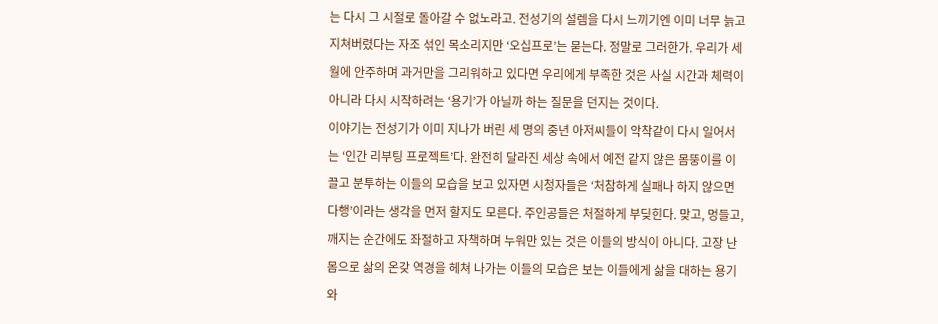는 다시 그 시절로 돌아갈 수 없노라고. 전성기의 설렘을 다시 느끼기엔 이미 너무 늙고 지쳐버렸다는 자조 섞인 목소리지만 ‘오십프로’는 묻는다. 정말로 그러한가. 우리가 세월에 안주하며 과거만을 그리워하고 있다면 우리에게 부족한 것은 사실 시간과 체력이 아니라 다시 시작하려는 ‘용기’가 아닐까 하는 질문을 던지는 것이다.
이야기는 전성기가 이미 지나가 버린 세 명의 중년 아저씨들이 악착같이 다시 일어서는 ‘인간 리부팅 프로젝트’다. 완전히 달라진 세상 속에서 예전 같지 않은 몸뚱이를 이끌고 분투하는 이들의 모습을 보고 있자면 시청자들은 ‘처참하게 실패나 하지 않으면 다행’이라는 생각을 먼저 할지도 모른다. 주인공들은 처절하게 부딪힌다. 맞고, 멍들고, 깨지는 순간에도 좌절하고 자책하며 누워만 있는 것은 이들의 방식이 아니다. 고장 난 몸으로 삶의 온갖 역경을 헤쳐 나가는 이들의 모습은 보는 이들에게 삶을 대하는 용기와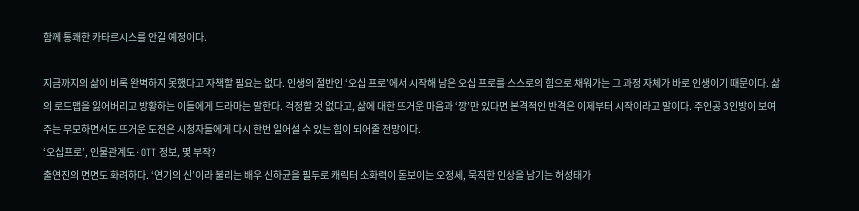함께 통쾌한 카타르시스를 안길 예정이다.

지금까지의 삶이 비록 완벽하지 못했다고 자책할 필요는 없다. 인생의 절반인 ‘오십 프로’에서 시작해 남은 오십 프로를 스스로의 힘으로 채워가는 그 과정 자체가 바로 인생이기 때문이다. 삶의 로드맵을 잃어버리고 방황하는 이들에게 드라마는 말한다. 걱정할 것 없다고, 삶에 대한 뜨거운 마음과 ‘깡’만 있다면 본격적인 반격은 이제부터 시작이라고 말이다. 주인공 3인방이 보여주는 무모하면서도 뜨거운 도전은 시청자들에게 다시 한번 일어설 수 있는 힘이 되어줄 전망이다.
‘오십프로’, 인물관계도·OTT 정보, 몇 부작?
출연진의 면면도 화려하다. ‘연기의 신’이라 불리는 배우 신하균을 필두로 캐릭터 소화력이 돋보이는 오정세, 묵직한 인상을 남기는 허성태가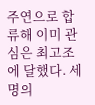주연으로 합류해 이미 관심은 최고조에 달했다. 세 명의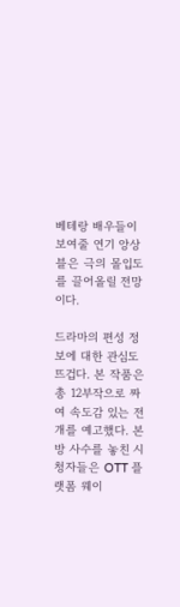베테랑 배우들이 보여줄 연기 앙상블은 극의 몰입도를 끌어올릴 전망이다.

드라마의 편성 정보에 대한 관심도 뜨겁다. 본 작품은 총 12부작으로 짜여 속도감 있는 전개를 예고했다. 본방 사수를 놓친 시청자들은 OTT 플랫폼 웨이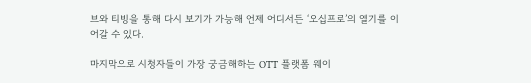브와 티빙을 통해 다시 보기가 가능해 언제 어디서든 ‘오십프로’의 열기를 이어갈 수 있다.

마지막으로 시청자들이 가장 궁금해하는 OTT 플랫폼 웨이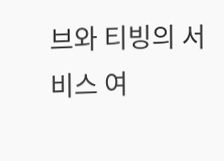브와 티빙의 서비스 여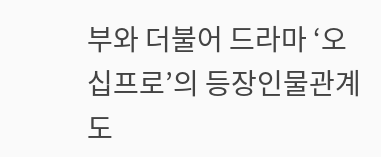부와 더불어 드라마 ‘오십프로’의 등장인물관계도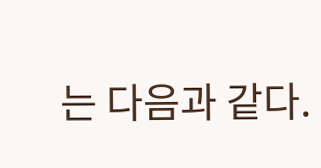는 다음과 같다.